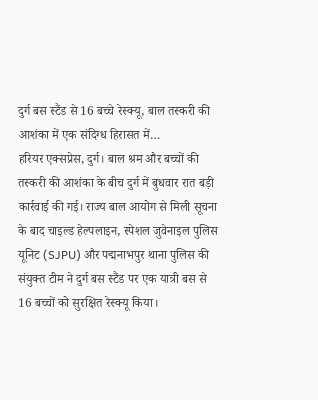दुर्ग बस स्टैंड से 16 बच्चे रेस्क्यू, बाल तस्करी की आशंका में एक संदिग्ध हिरासत में…
हरियर एक्सप्रेस, दुर्ग। बाल श्रम और बच्चों की तस्करी की आशंका के बीच दुर्ग में बुधवार रात बड़ी कार्रवाई की गई। राज्य बाल आयोग से मिली सूचना के बाद चाइल्ड हेल्पलाइन, स्पेशल जुवेनाइल पुलिस यूनिट (SJPU) और पद्मनाभपुर थाना पुलिस की संयुक्त टीम ने दुर्ग बस स्टैंड पर एक यात्री बस से 16 बच्चों को सुरक्षित रेस्क्यू किया।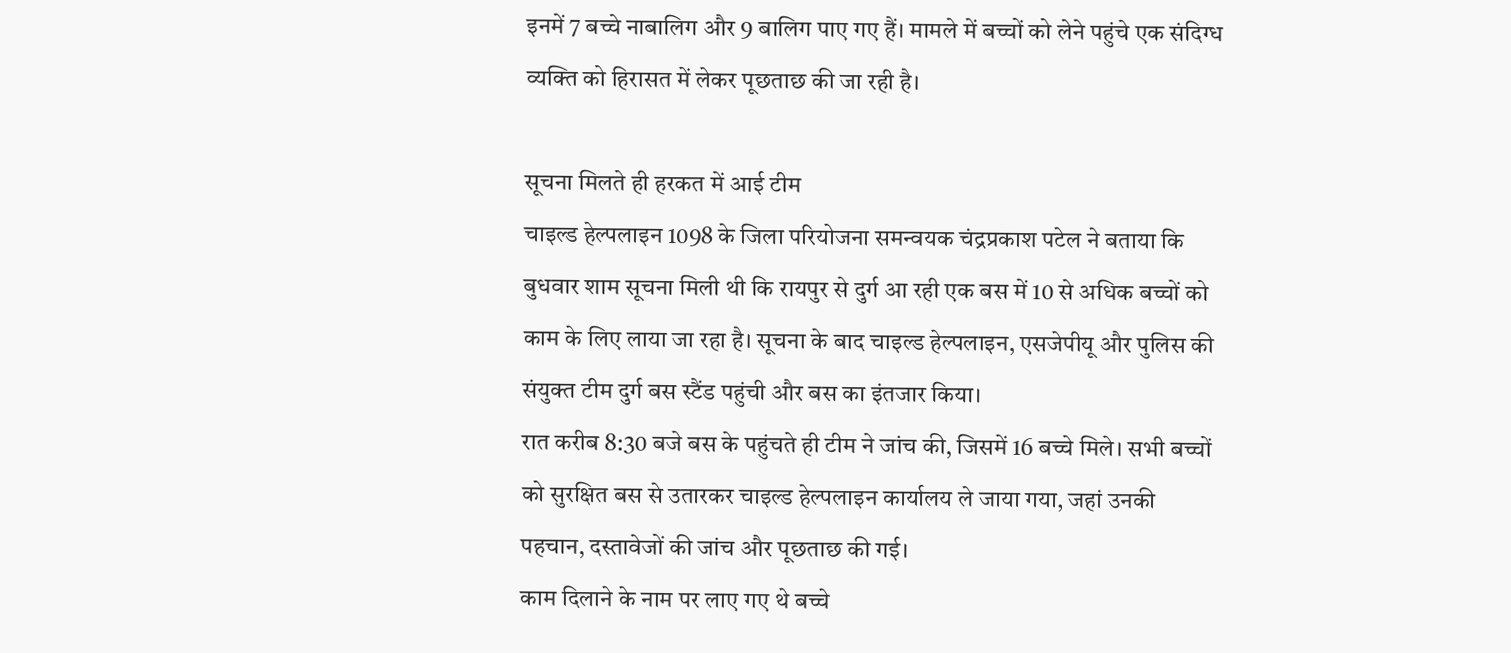इनमें 7 बच्चे नाबालिग और 9 बालिग पाए गए हैं। मामले में बच्चों को लेने पहुंचे एक संदिग्ध व्यक्ति को हिरासत में लेकर पूछताछ की जा रही है।

सूचना मिलते ही हरकत में आई टीम
चाइल्ड हेल्पलाइन 1098 के जिला परियोजना समन्वयक चंद्रप्रकाश पटेल ने बताया कि बुधवार शाम सूचना मिली थी कि रायपुर से दुर्ग आ रही एक बस में 10 से अधिक बच्चों को काम के लिए लाया जा रहा है। सूचना के बाद चाइल्ड हेल्पलाइन, एसजेपीयू और पुलिस की संयुक्त टीम दुर्ग बस स्टैंड पहुंची और बस का इंतजार किया।
रात करीब 8:30 बजे बस के पहुंचते ही टीम ने जांच की, जिसमें 16 बच्चे मिले। सभी बच्चों को सुरक्षित बस से उतारकर चाइल्ड हेल्पलाइन कार्यालय ले जाया गया, जहां उनकी पहचान, दस्तावेजों की जांच और पूछताछ की गई।
काम दिलाने के नाम पर लाए गए थे बच्चे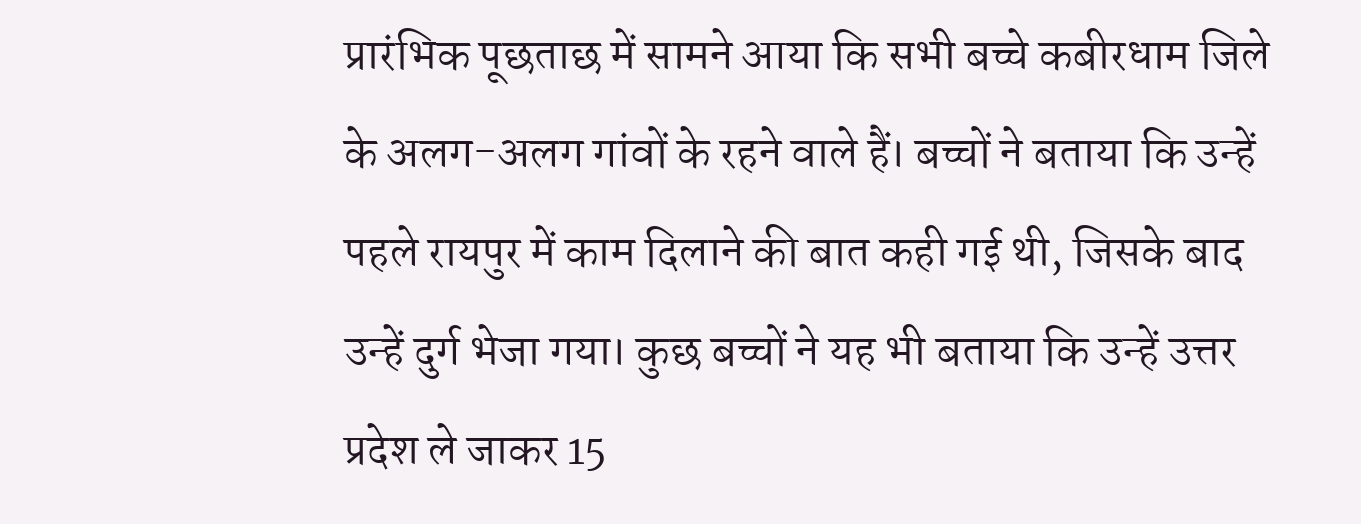प्रारंभिक पूछताछ में सामने आया कि सभी बच्चे कबीरधाम जिले के अलग-अलग गांवों के रहने वाले हैं। बच्चों ने बताया कि उन्हें पहले रायपुर में काम दिलाने की बात कही गई थी, जिसके बाद उन्हें दुर्ग भेजा गया। कुछ बच्चों ने यह भी बताया कि उन्हें उत्तर प्रदेश ले जाकर 15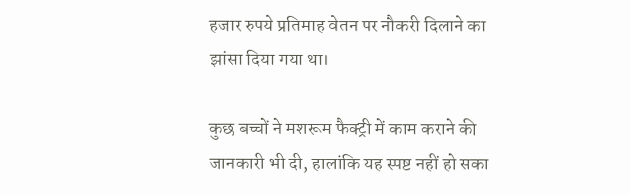हजार रुपये प्रतिमाह वेतन पर नौकरी दिलाने का झांसा दिया गया था।

कुछ बच्चों ने मशरूम फैक्ट्री में काम कराने की जानकारी भी दी, हालांकि यह स्पष्ट नहीं हो सका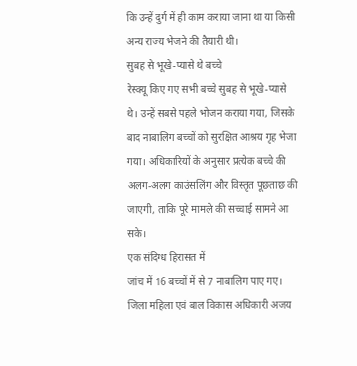कि उन्हें दुर्ग में ही काम कराया जाना था या किसी अन्य राज्य भेजने की तैयारी थी।
सुबह से भूखे-प्यासे थे बच्चे
रेस्क्यू किए गए सभी बच्चे सुबह से भूखे-प्यासे थे। उन्हें सबसे पहले भोजन कराया गया, जिसके बाद नाबालिग बच्चों को सुरक्षित आश्रय गृह भेजा गया। अधिकारियों के अनुसार प्रत्येक बच्चे की अलग-अलग काउंसलिंग और विस्तृत पूछताछ की जाएगी, ताकि पूरे मामले की सच्चाई सामने आ सके।
एक संदिग्ध हिरासत में
जांच में 16 बच्चों में से 7 नाबालिग पाए गए। जिला महिला एवं बाल विकास अधिकारी अजय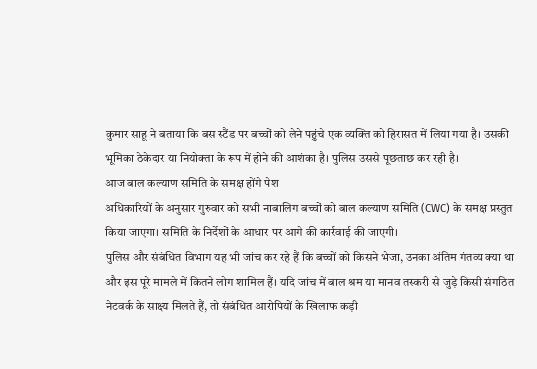कुमार साहू ने बताया कि बस स्टैंड पर बच्चों को लेने पहुंचे एक व्यक्ति को हिरासत में लिया गया है। उसकी भूमिका ठेकेदार या नियोक्ता के रूप में होने की आशंका है। पुलिस उससे पूछताछ कर रही है।
आज बाल कल्याण समिति के समक्ष होंगे पेश
अधिकारियों के अनुसार गुरुवार को सभी नाबालिग बच्चों को बाल कल्याण समिति (CWC) के समक्ष प्रस्तुत किया जाएगा। समिति के निर्देशों के आधार पर आगे की कार्रवाई की जाएगी।
पुलिस और संबंधित विभाग यह भी जांच कर रहे हैं कि बच्चों को किसने भेजा, उनका अंतिम गंतव्य क्या था और इस पूरे मामले में कितने लोग शामिल हैं। यदि जांच में बाल श्रम या मानव तस्करी से जुड़े किसी संगठित नेटवर्क के साक्ष्य मिलते हैं, तो संबंधित आरोपियों के खिलाफ कड़ी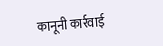कानूनी कार्रवाई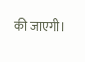की जाएगी।